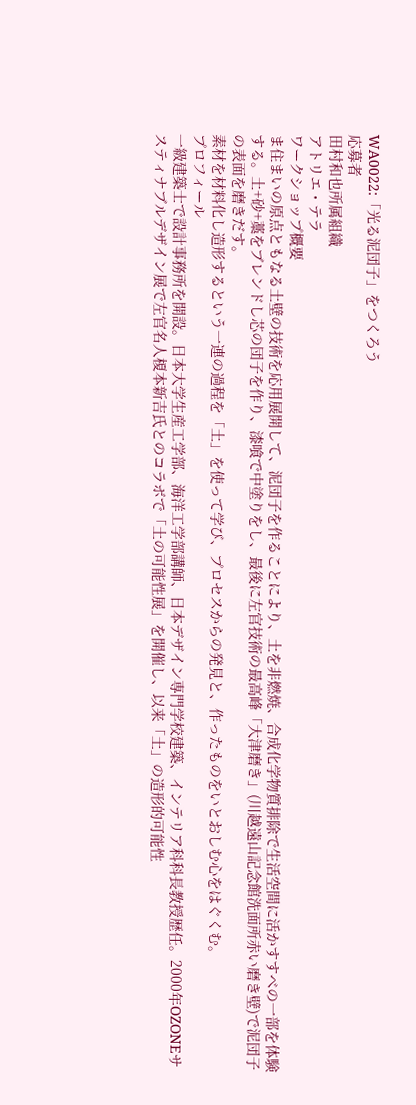WA0022:「光る泥団子」をつくろう
応募者
田村和也所属組織
アトリエ・テラ
ワークショップ概要
ま住まいの原点ともなる土壁の技術を応用展開して、泥団子を作ることにより、土を非燃焼、合成化学物質排除で生活空間に活かすすべの一部を体験する。土+砂+藁をブレンドし芯の団子を作り、漆喰で中塗りをし、最後に左官技術の最高峰「大津磨き」(川越遠山記念館洗面所赤い磨き壁)で泥団子の表面を磨きだす。
素材を材料化し造形するという一連の過程を「土」を使って学び、プロセスからの発見と、作ったものをいとおしむ心をはぐくむ。
プロフィール
一級建築士で設計事務所を開設。日本大学生産工学部、海洋工学部講師、日本デザイン専門学校建築、インテリア科科長教授歴任。2000年OZONEサスティナブルデザイン展で左官名人榎本新吉氏とのコラボで「土の可能性展」を開催し、以来「土」の造形的可能性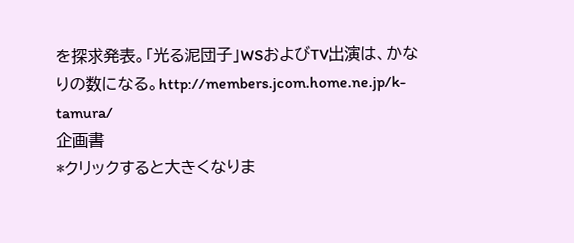を探求発表。「光る泥団子」WSおよびTV出演は、かなりの数になる。http://members.jcom.home.ne.jp/k-tamura/
企画書
*クリックすると大きくなりま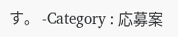す。 -Category : 応募案